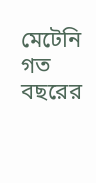মেটেনি গত বছরের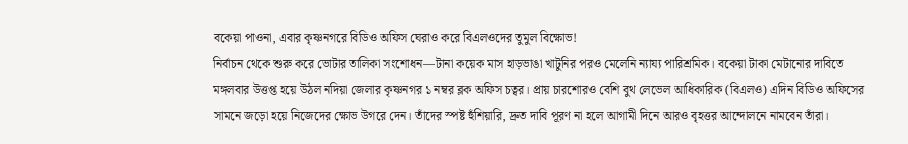বকেয়া পাওনা, এবার কৃষ্ণনগরে বিডিও অফিস ঘেরাও করে বিএলওদের তুমুল বিক্ষোভ!
নির্বাচন থেকে শুরু করে ভোটার তালিকা সংশোধন—টানা কয়েক মাস হাড়ভাঙা খাটুনির পরও মেলেনি ন্যায্য পারিশ্রমিক। বকেয়া টাকা মেটানোর দাবিতে মঙ্গলবার উত্তপ্ত হয়ে উঠল নদিয়া জেলার কৃষ্ণনগর ১ নম্বর ব্লক অফিস চত্বর। প্রায় চারশোরও বেশি বুথ লেভেল আধিকারিক (বিএলও) এদিন বিডিও অফিসের সামনে জড়ো হয়ে নিজেদের ক্ষোভ উগরে দেন। তাঁদের স্পষ্ট হুঁশিয়ারি, দ্রুত দাবি পূরণ না হলে আগামী দিনে আরও বৃহত্তর আন্দোলনে নামবেন তাঁরা।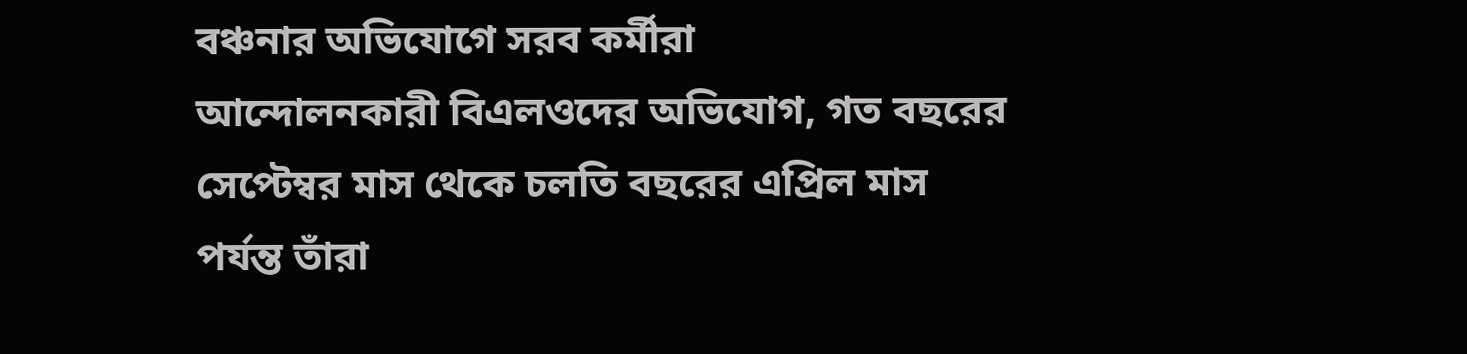বঞ্চনার অভিযোগে সরব কর্মীরা
আন্দোলনকারী বিএলওদের অভিযোগ, গত বছরের সেপ্টেম্বর মাস থেকে চলতি বছরের এপ্রিল মাস পর্যন্ত তাঁরা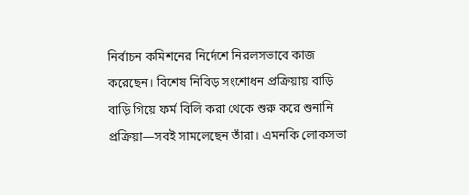নির্বাচন কমিশনের নির্দেশে নিরলসভাবে কাজ করেছেন। বিশেষ নিবিড় সংশোধন প্রক্রিয়ায় বাড়ি বাড়ি গিয়ে ফর্ম বিলি করা থেকে শুরু করে শুনানি প্রক্রিয়া—সবই সামলেছেন তাঁরা। এমনকি লোকসভা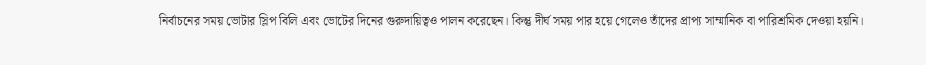নির্বাচনের সময় ভোটার স্লিপ বিলি এবং ভোটের দিনের গুরুদায়িত্বও পালন করেছেন। কিন্তু দীর্ঘ সময় পার হয়ে গেলেও তাঁদের প্রাপ্য সাম্মানিক বা পারিশ্রমিক দেওয়া হয়নি।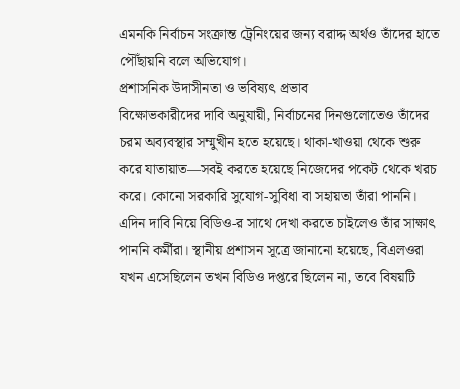এমনকি নির্বাচন সংক্রান্ত ট্রেনিংয়ের জন্য বরাদ্দ অর্থও তাঁদের হাতে পৌঁছায়নি বলে অভিযোগ।
প্রশাসনিক উদাসীনতা ও ভবিষ্যৎ প্রভাব
বিক্ষোভকারীদের দাবি অনুযায়ী, নির্বাচনের দিনগুলোতেও তাঁদের চরম অব্যবস্থার সম্মুখীন হতে হয়েছে। থাকা-খাওয়া থেকে শুরু করে যাতায়াত—সবই করতে হয়েছে নিজেদের পকেট থেকে খরচ করে। কোনো সরকারি সুযোগ-সুবিধা বা সহায়তা তাঁরা পাননি। এদিন দাবি নিয়ে বিডিও-র সাথে দেখা করতে চাইলেও তাঁর সাক্ষাৎ পাননি কর্মীরা। স্থানীয় প্রশাসন সূত্রে জানানো হয়েছে, বিএলওরা যখন এসেছিলেন তখন বিডিও দপ্তরে ছিলেন না, তবে বিষয়টি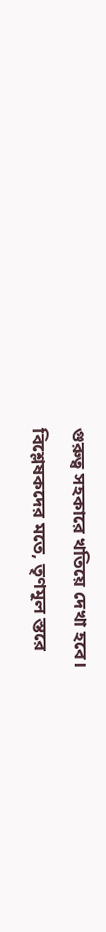গুরুত্ব সহকারে খতিয়ে দেখা হবে।
বিশ্লেষকদের মতে, তৃণমূল স্তরে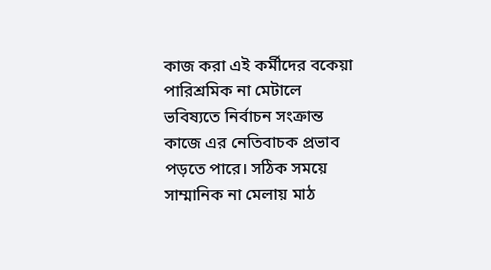কাজ করা এই কর্মীদের বকেয়া পারিশ্রমিক না মেটালে ভবিষ্যতে নির্বাচন সংক্রান্ত কাজে এর নেতিবাচক প্রভাব পড়তে পারে। সঠিক সময়ে সাম্মানিক না মেলায় মাঠ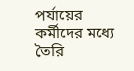পর্যায়ের কর্মীদের মধ্যে তৈরি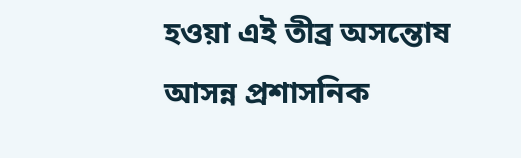হওয়া এই তীব্র অসন্তোষ আসন্ন প্রশাসনিক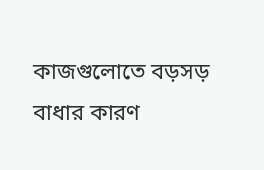কাজগুলোতে বড়সড় বাধার কারণ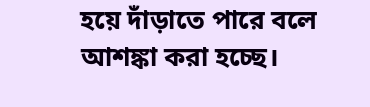হয়ে দাঁড়াতে পারে বলে আশঙ্কা করা হচ্ছে।